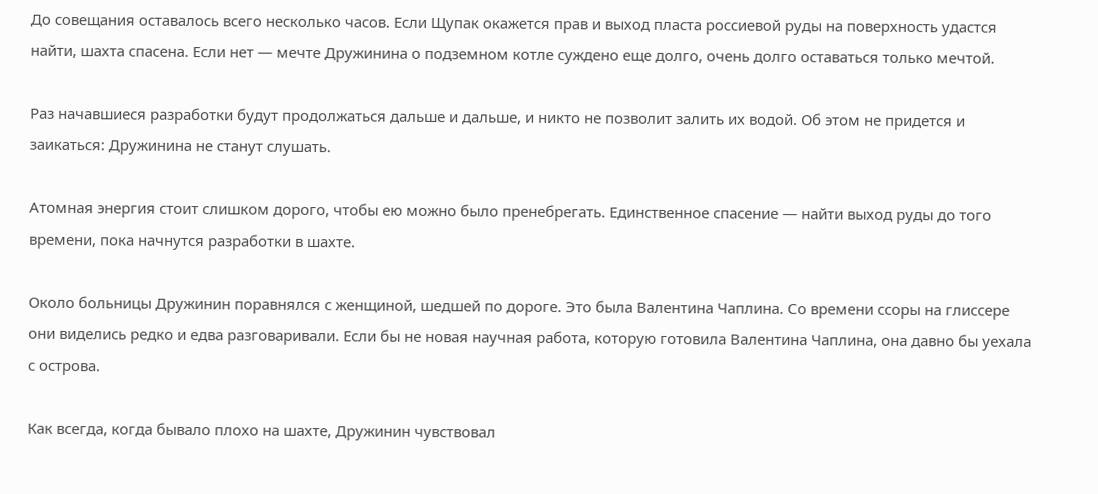До совещания оставалось всего несколько часов. Если Щупак окажется прав и выход пласта россиевой руды на поверхность удастся найти, шахта спасена. Если нет — мечте Дружинина о подземном котле суждено еще долго, очень долго оставаться только мечтой.

Раз начавшиеся разработки будут продолжаться дальше и дальше, и никто не позволит залить их водой. Об этом не придется и заикаться: Дружинина не станут слушать.

Атомная энергия стоит слишком дорого, чтобы ею можно было пренебрегать. Единственное спасение — найти выход руды до того времени, пока начнутся разработки в шахте.

Около больницы Дружинин поравнялся с женщиной, шедшей по дороге. Это была Валентина Чаплина. Со времени ссоры на глиссере они виделись редко и едва разговаривали. Если бы не новая научная работа, которую готовила Валентина Чаплина, она давно бы уехала с острова.

Как всегда, когда бывало плохо на шахте, Дружинин чувствовал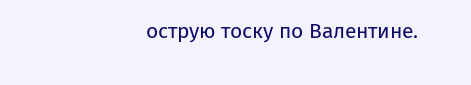острую тоску по Валентине.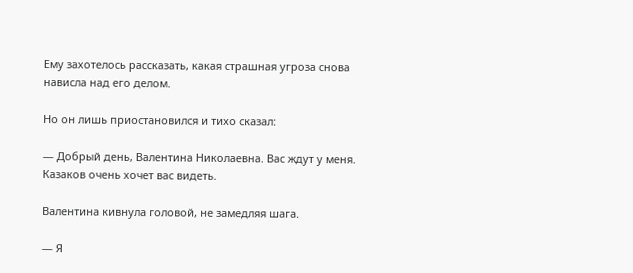Ему захотелось рассказать, какая страшная угроза снова нависла над его делом.

Но он лишь приостановился и тихо сказал:

— Добрый день, Валентина Николаевна. Вас ждут у меня. Казаков очень хочет вас видеть.

Валентина кивнула головой, не замедляя шага.

— Я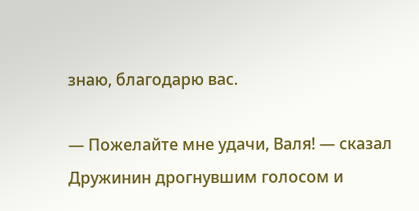знаю, благодарю вас.

— Пожелайте мне удачи, Валя! — сказал Дружинин дрогнувшим голосом и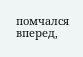помчался вперед,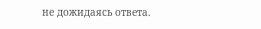не дожидаясь ответа.